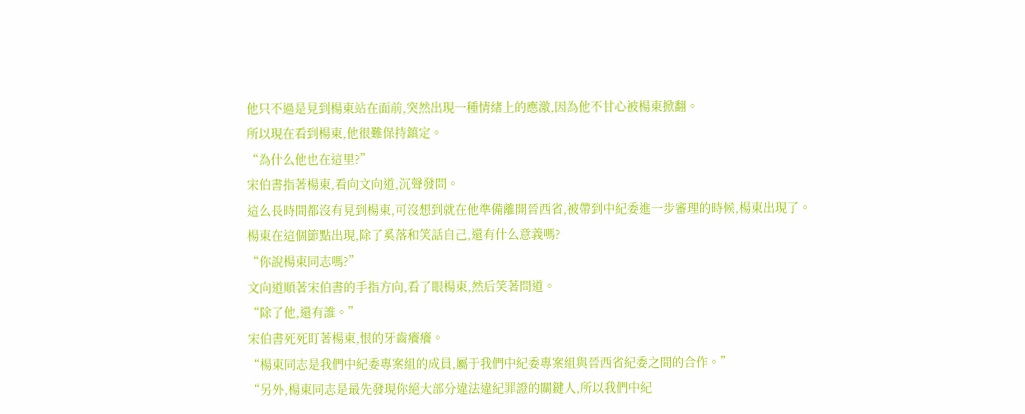他只不過是見到楊東站在面前,突然出現一種情緒上的應激,因為他不甘心被楊東掀翻。
所以現在看到楊東,他很難保持鎮定。
“為什么他也在這里?”
宋伯書指著楊東,看向文向道,沉聲發問。
這么長時間都沒有見到楊東,可沒想到就在他準備離開晉西省,被帶到中紀委進一步審理的時候,楊東出現了。
楊東在這個節點出現,除了奚落和笑話自己,還有什么意義嗎?
“你說楊東同志嗎?”
文向道順著宋伯書的手指方向,看了眼楊東,然后笑著問道。
“除了他,還有誰。”
宋伯書死死盯著楊東,恨的牙齒癢癢。
“楊東同志是我們中紀委專案組的成員,屬于我們中紀委專案組與晉西省紀委之間的合作。”
“另外,楊東同志是最先發現你絕大部分違法違紀罪證的關鍵人,所以我們中紀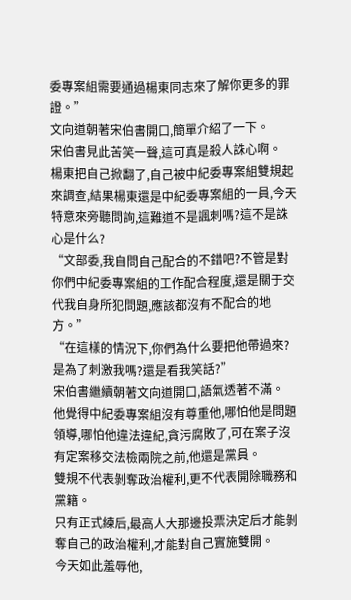委專案組需要通過楊東同志來了解你更多的罪證。”
文向道朝著宋伯書開口,簡單介紹了一下。
宋伯書見此苦笑一聲,這可真是殺人誅心啊。
楊東把自己掀翻了,自己被中紀委專案組雙規起來調查,結果楊東還是中紀委專案組的一員,今天特意來旁聽問詢,這難道不是諷刺嗎?這不是誅心是什么?
“文部委,我自問自己配合的不錯吧?不管是對你們中紀委專案組的工作配合程度,還是關于交代我自身所犯問題,應該都沒有不配合的地方。”
“在這樣的情況下,你們為什么要把他帶過來?是為了刺激我嗎?還是看我笑話?”
宋伯書繼續朝著文向道開口,語氣透著不滿。
他覺得中紀委專案組沒有尊重他,哪怕他是問題領導,哪怕他違法違紀,貪污腐敗了,可在案子沒有定案移交法檢兩院之前,他還是黨員。
雙規不代表剝奪政治權利,更不代表開除職務和黨籍。
只有正式練后,最高人大那邊投票決定后才能剝奪自己的政治權利,才能對自己實施雙開。
今天如此羞辱他,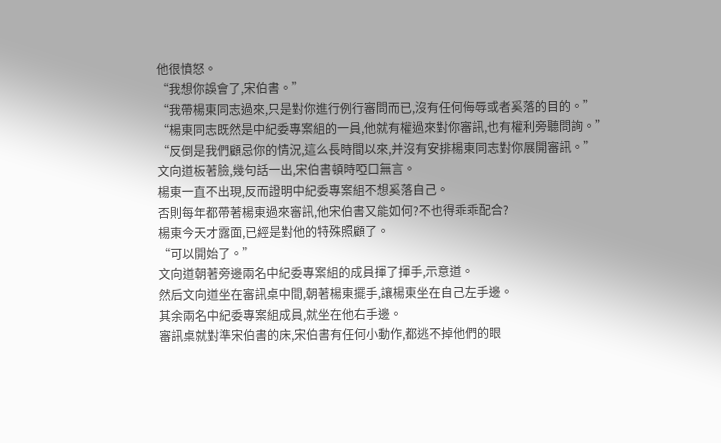他很憤怒。
“我想你誤會了,宋伯書。”
“我帶楊東同志過來,只是對你進行例行審問而已,沒有任何侮辱或者奚落的目的。”
“楊東同志既然是中紀委專案組的一員,他就有權過來對你審訊,也有權利旁聽問詢。”
“反倒是我們顧忌你的情況,這么長時間以來,并沒有安排楊東同志對你展開審訊。”
文向道板著臉,幾句話一出,宋伯書頓時啞口無言。
楊東一直不出現,反而證明中紀委專案組不想奚落自己。
否則每年都帶著楊東過來審訊,他宋伯書又能如何?不也得乖乖配合?
楊東今天才露面,已經是對他的特殊照顧了。
“可以開始了。”
文向道朝著旁邊兩名中紀委專案組的成員揮了揮手,示意道。
然后文向道坐在審訊桌中間,朝著楊東擺手,讓楊東坐在自己左手邊。
其余兩名中紀委專案組成員,就坐在他右手邊。
審訊桌就對準宋伯書的床,宋伯書有任何小動作,都逃不掉他們的眼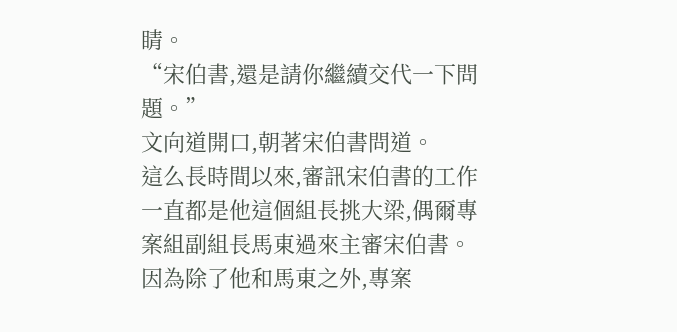睛。
“宋伯書,還是請你繼續交代一下問題。”
文向道開口,朝著宋伯書問道。
這么長時間以來,審訊宋伯書的工作一直都是他這個組長挑大梁,偶爾專案組副組長馬東過來主審宋伯書。
因為除了他和馬東之外,專案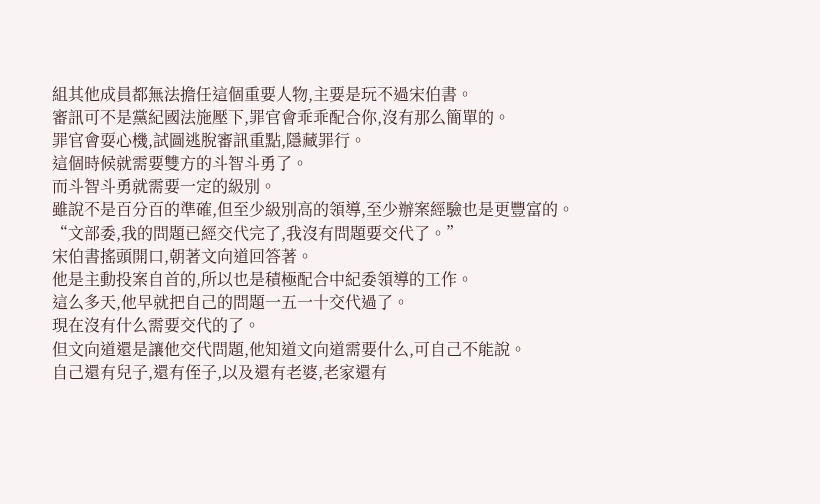組其他成員都無法擔任這個重要人物,主要是玩不過宋伯書。
審訊可不是黨紀國法施壓下,罪官會乖乖配合你,沒有那么簡單的。
罪官會耍心機,試圖逃脫審訊重點,隱藏罪行。
這個時候就需要雙方的斗智斗勇了。
而斗智斗勇就需要一定的級別。
雖說不是百分百的準確,但至少級別高的領導,至少辦案經驗也是更豐富的。
“文部委,我的問題已經交代完了,我沒有問題要交代了。”
宋伯書搖頭開口,朝著文向道回答著。
他是主動投案自首的,所以也是積極配合中紀委領導的工作。
這么多天,他早就把自己的問題一五一十交代過了。
現在沒有什么需要交代的了。
但文向道還是讓他交代問題,他知道文向道需要什么,可自己不能說。
自己還有兒子,還有侄子,以及還有老婆,老家還有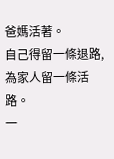爸媽活著。
自己得留一條退路,為家人留一條活路。
一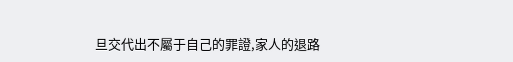旦交代出不屬于自己的罪證,家人的退路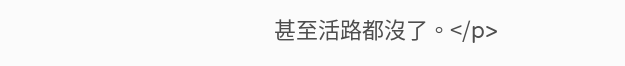甚至活路都沒了。</p>